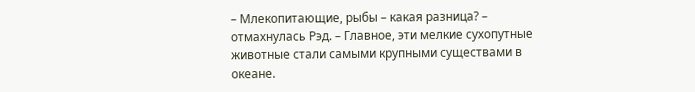– Млекопитающие, рыбы – какая разница? – отмахнулась Рэд. – Главное, эти мелкие сухопутные животные стали самыми крупными существами в океане.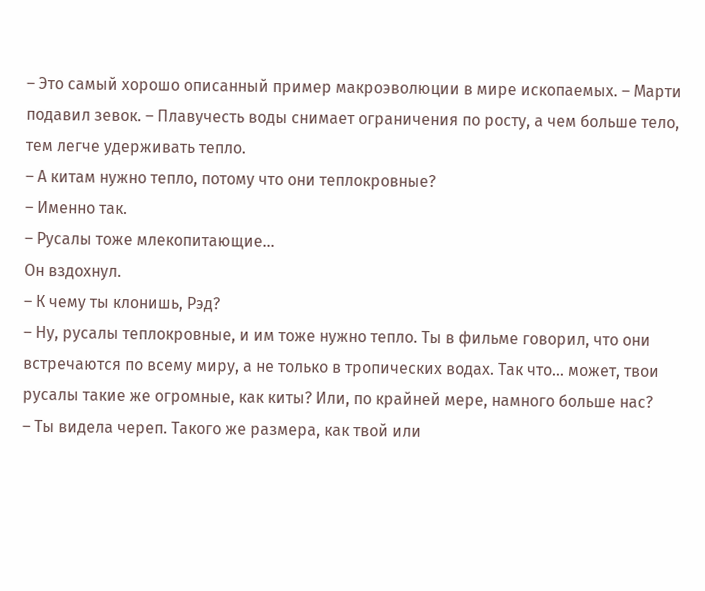– Это самый хорошо описанный пример макроэволюции в мире ископаемых. – Марти подавил зевок. – Плавучесть воды снимает ограничения по росту, а чем больше тело, тем легче удерживать тепло.
– А китам нужно тепло, потому что они теплокровные?
– Именно так.
– Русалы тоже млекопитающие…
Он вздохнул.
– К чему ты клонишь, Рэд?
– Ну, русалы теплокровные, и им тоже нужно тепло. Ты в фильме говорил, что они встречаются по всему миру, а не только в тропических водах. Так что… может, твои русалы такие же огромные, как киты? Или, по крайней мере, намного больше нас?
– Ты видела череп. Такого же размера, как твой или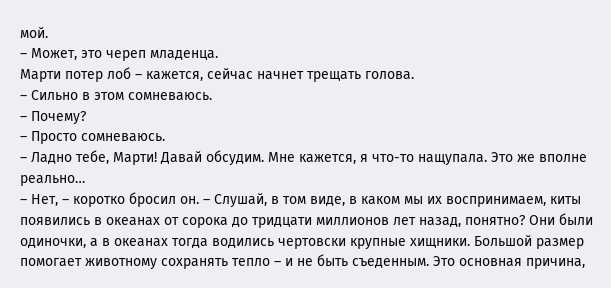мой.
– Может, это череп младенца.
Марти потер лоб – кажется, сейчас начнет трещать голова.
– Сильно в этом сомневаюсь.
– Почему?
– Просто сомневаюсь.
– Ладно тебе, Марти! Давай обсудим. Мне кажется, я что-то нащупала. Это же вполне реально…
– Нет, – коротко бросил он. – Слушай, в том виде, в каком мы их воспринимаем, киты появились в океанах от сорока до тридцати миллионов лет назад, понятно? Они были одиночки, а в океанах тогда водились чертовски крупные хищники. Большой размер помогает животному сохранять тепло – и не быть съеденным. Это основная причина,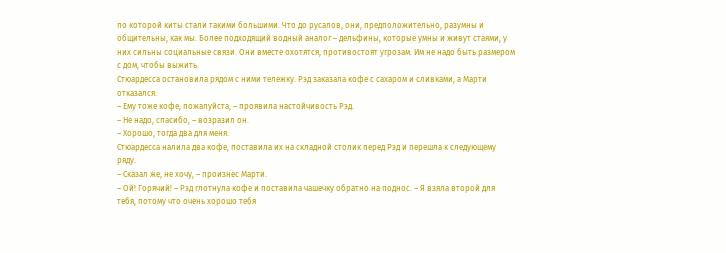по которой киты стали такими большими. Что до русалов, они, предположительно, разумны и общительны, как мы. Более подходящий водный аналог – дельфины, которые умны и живут стаями, у них сильны социальные связи. Они вместе охотятся, противостоят угрозам. Им не надо быть размером с дом, чтобы выжить.
Стюардесса остановила рядом с ними тележку. Рэд заказала кофе с сахаром и сливками, а Марти отказался.
– Ему тоже кофе, пожалуйста, – проявила настойчивость Рэд.
– Не надо, спасибо, – возразил он.
– Хорошо, тогда два для меня.
Стюардесса налила два кофе, поставила их на складной столик перед Рэд и перешла к следующему ряду.
– Сказал же, не хочу, – произнес Марти.
– Ой! Горячий! – Рэд глотнула кофе и поставила чашечку обратно на поднос. – Я взяла второй для тебя, потому что очень хорошо тебя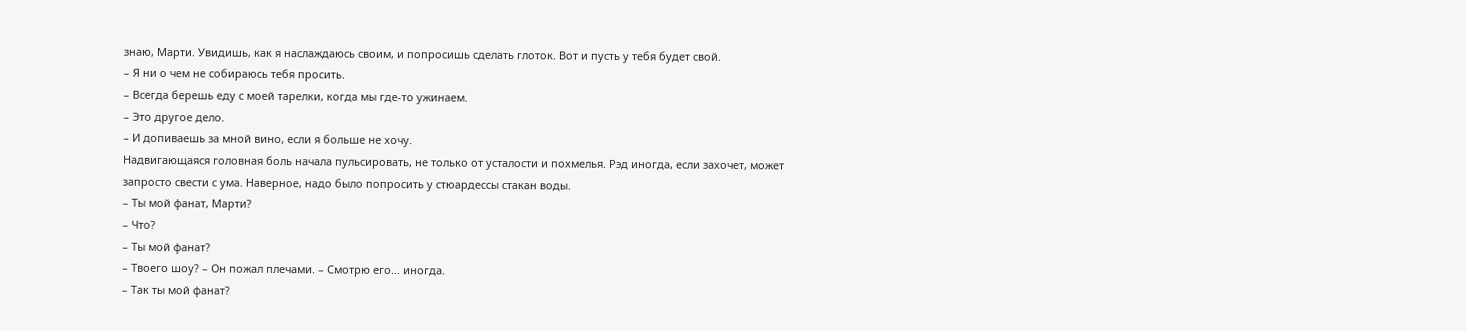знаю, Марти. Увидишь, как я наслаждаюсь своим, и попросишь сделать глоток. Вот и пусть у тебя будет свой.
– Я ни о чем не собираюсь тебя просить.
– Всегда берешь еду с моей тарелки, когда мы где-то ужинаем.
– Это другое дело.
– И допиваешь за мной вино, если я больше не хочу.
Надвигающаяся головная боль начала пульсировать, не только от усталости и похмелья. Рэд иногда, если захочет, может запросто свести с ума. Наверное, надо было попросить у стюардессы стакан воды.
– Ты мой фанат, Марти?
– Что?
– Ты мой фанат?
– Твоего шоу? – Он пожал плечами. – Смотрю его… иногда.
– Так ты мой фанат?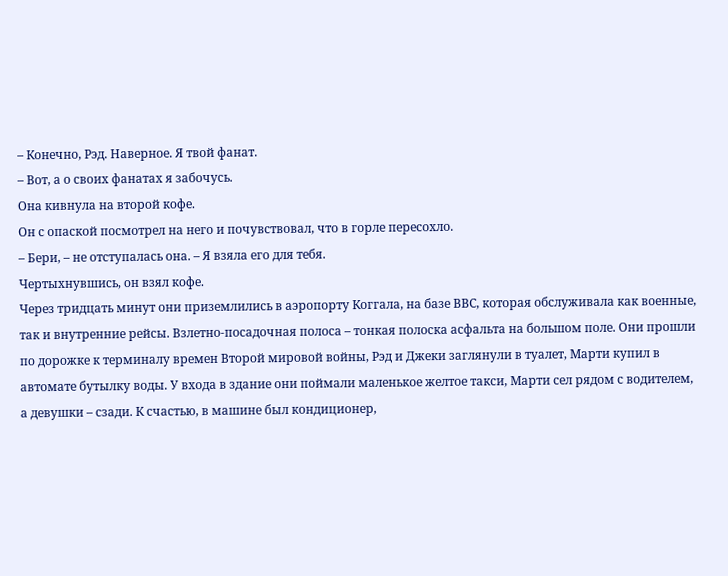– Конечно, Рэд. Наверное. Я твой фанат.
– Вот, а о своих фанатах я забочусь.
Она кивнула на второй кофе.
Он с опаской посмотрел на него и почувствовал, что в горле пересохло.
– Бери, – не отступалась она. – Я взяла его для тебя.
Чертыхнувшись, он взял кофе.
Через тридцать минут они приземлились в аэропорту Коггала, на базе ВВС, которая обслуживала как военные, так и внутренние рейсы. Взлетно-посадочная полоса – тонкая полоска асфальта на большом поле. Они прошли по дорожке к терминалу времен Второй мировой войны, Рэд и Джеки заглянули в туалет, Марти купил в автомате бутылку воды. У входа в здание они поймали маленькое желтое такси, Марти сел рядом с водителем, а девушки – сзади. К счастью, в машине был кондиционер,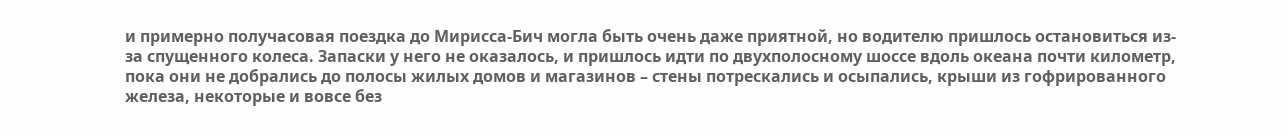и примерно получасовая поездка до Мирисса-Бич могла быть очень даже приятной, но водителю пришлось остановиться из-за спущенного колеса. Запаски у него не оказалось, и пришлось идти по двухполосному шоссе вдоль океана почти километр, пока они не добрались до полосы жилых домов и магазинов – стены потрескались и осыпались, крыши из гофрированного железа, некоторые и вовсе без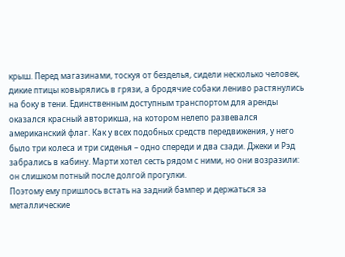крыш. Перед магазинами, тоскуя от безделья, сидели несколько человек, дикие птицы ковырялись в грязи, а бродячие собаки лениво растянулись на боку в тени. Единственным доступным транспортом для аренды оказался красный авторикша, на котором нелепо развевался американский флаг. Как у всех подобных средств передвижения, у него было три колеса и три сиденья – одно спереди и два сзади. Джеки и Рэд забрались в кабину. Марти хотел сесть рядом с ними, но они возразили: он слишком потный после долгой прогулки.
Поэтому ему пришлось встать на задний бампер и держаться за металлические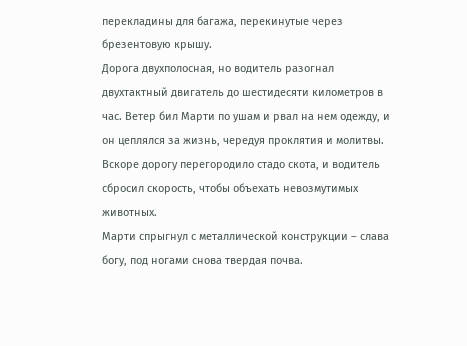перекладины для багажа, перекинутые через брезентовую крышу.
Дорога двухполосная, но водитель разогнал двухтактный двигатель до шестидесяти километров в час. Ветер бил Марти по ушам и рвал на нем одежду, и он цеплялся за жизнь, чередуя проклятия и молитвы. Вскоре дорогу перегородило стадо скота, и водитель сбросил скорость, чтобы объехать невозмутимых животных.
Марти спрыгнул с металлической конструкции – слава богу, под ногами снова твердая почва.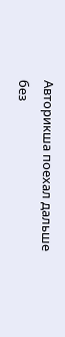Авторикша поехал дальше без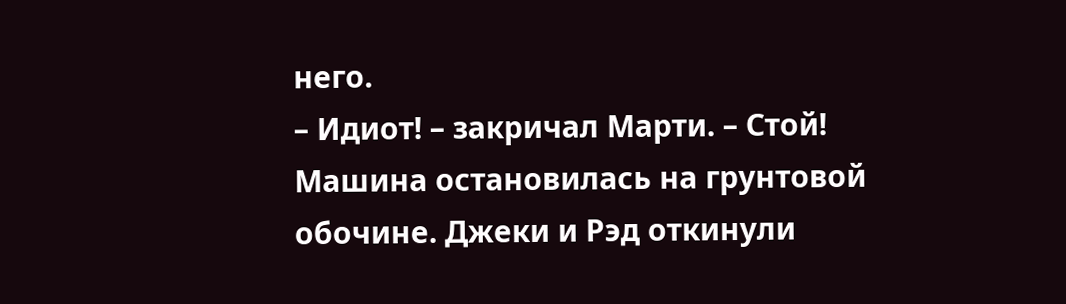него.
– Идиот! – закричал Марти. – Стой!
Машина остановилась на грунтовой обочине. Джеки и Рэд откинули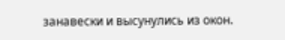занавески и высунулись из окон.